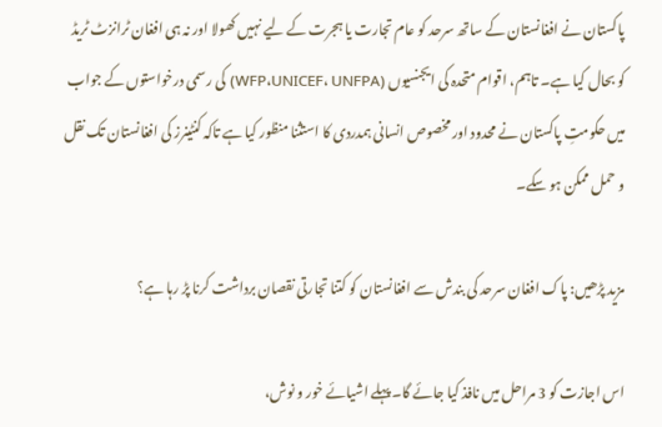پاکستان نے افغانستان کے ساتھ سرحد کو عام تجارت یا ہجرت کے لیے نہیں کھولا اور نہ ہی افغان ٹرانزٹ ٹریڈ کو بحال کیا ہے۔ تاہم، اقوام متحدہ کی ایجنسیوں (WFP،UNICEF، UNFPA) کی رسمی درخواستوں کے جواب میں حکومتِ پاکستان نے محدود اور مخصوص انسانی ہمدردی کا استثنا منظور کیا ہے تاکہ کنٹینرز کی افغانستان تک نقل و حمل ممکن ہو سکے۔

مزید پڑھیں: پاک افغان سرحد کی بندش سے افغانستان کو کتنا تجارتی نقصان برداشت کرنا پڑ رہا ہے؟

اس اجازت کو 3 مراحل میں نافذ کیا جائے گا۔ پہلے اشیائے خور و نوش،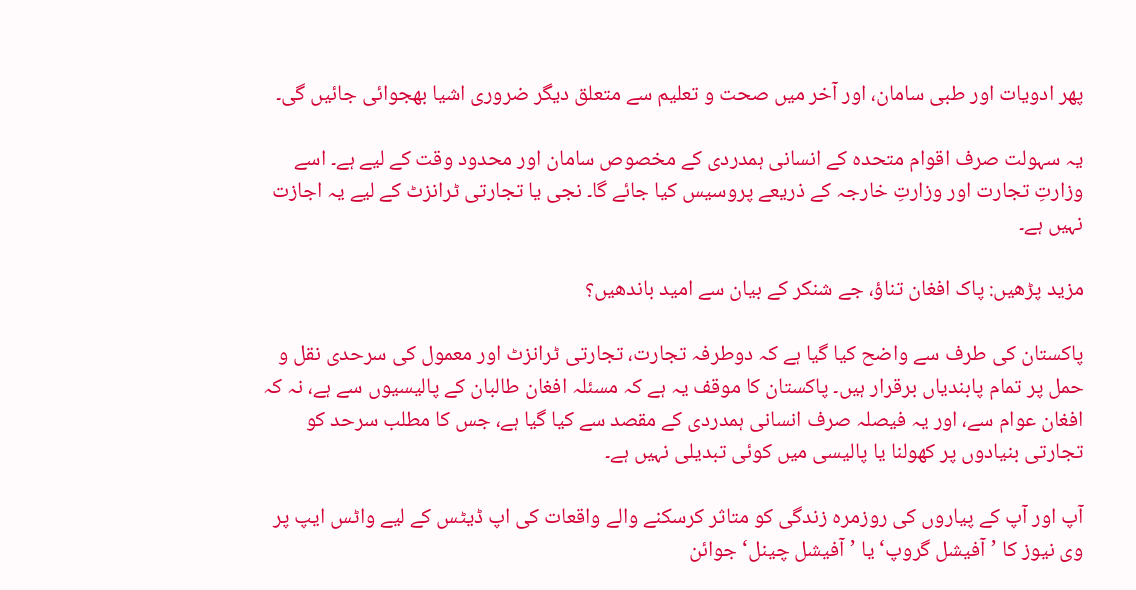پھر ادویات اور طبی سامان، اور آخر میں صحت و تعلیم سے متعلق دیگر ضروری اشیا بھجوائی جائیں گی۔

یہ سہولت صرف اقوام متحدہ کے انسانی ہمدردی کے مخصوص سامان اور محدود وقت کے لیے ہے۔ اسے وزارتِ تجارت اور وزارتِ خارجہ کے ذریعے پروسیس کیا جائے گا۔ نجی یا تجارتی ٹرانزٹ کے لیے یہ اجازت نہیں ہے۔

مزید پڑھیں: پاک افغان تناؤ، جے شنکر کے بیان سے امید باندھیں؟

پاکستان کی طرف سے واضح کیا گیا ہے کہ دوطرفہ تجارت، تجارتی ٹرانزٹ اور معمول کی سرحدی نقل و حمل پر تمام پابندیاں برقرار ہیں۔ پاکستان کا موقف یہ ہے کہ مسئلہ افغان طالبان کے پالیسیوں سے ہے، نہ کہ افغان عوام سے، اور یہ فیصلہ صرف انسانی ہمدردی کے مقصد سے کیا گیا ہے، جس کا مطلب سرحد کو تجارتی بنیادوں پر کھولنا یا پالیسی میں کوئی تبدیلی نہیں ہے۔

آپ اور آپ کے پیاروں کی روزمرہ زندگی کو متاثر کرسکنے والے واقعات کی اپ ڈیٹس کے لیے واٹس ایپ پر وی نیوز کا ’آفیشل گروپ‘ یا ’آفیشل چینل‘ جوائن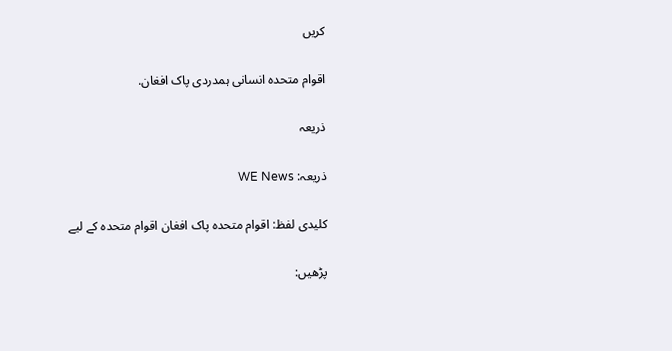کریں

اقوام متحدہ انسانی ہمدردی پاک افغان.

ذریعہ

ذریعہ: WE News

کلیدی لفظ: اقوام متحدہ پاک افغان اقوام متحدہ کے لیے

پڑھیں: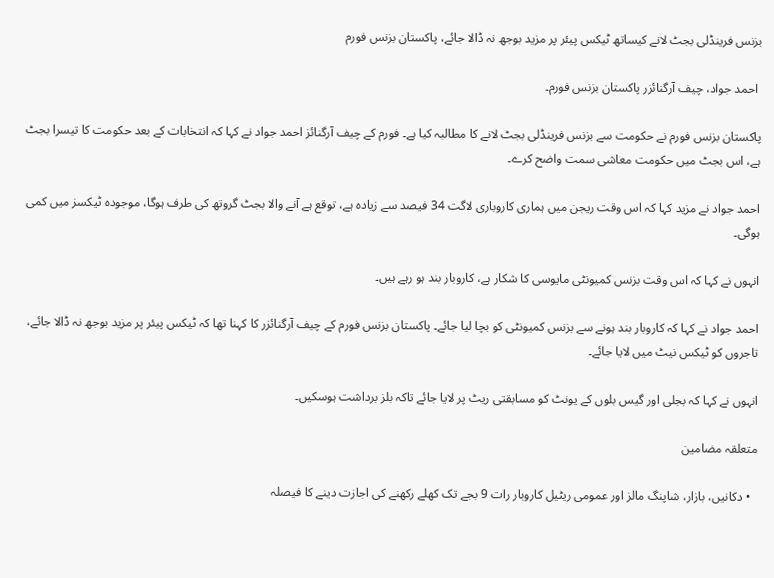بزنس فرینڈلی بجٹ لانے کیساتھ ٹیکس پیئر پر مزید بوجھ نہ ڈالا جائے، پاکستان بزنس فورم

 احمد جواد، چیف آرگنائزر پاکستان بزنس فورم۔

پاکستان بزنس فورم نے حکومت سے بزنس فرینڈلی بجٹ لانے کا مطالبہ کیا ہے۔ فورم کے چیف آرگنائز احمد جواد نے کہا کہ انتخابات کے بعد حکومت کا تیسرا بجٹ ہے، اس بجٹ میں حکومت معاشی سمت واضح کرے۔

احمد جواد نے مزید کہا کہ اس وقت ریجن میں ہماری کاروباری لاگت 34 فیصد سے زیادہ ہے، توقع ہے آنے والا بجٹ گروتھ کی طرف ہوگا، موجودہ ٹیکسز میں کمی ہوگی۔

انہوں نے کہا کہ اس وقت بزنس کمیونٹی مایوسی کا شکار ہے، کاروبار بند ہو رہے ہیں۔

احمد جواد نے کہا کہ کاروبار بند ہونے سے بزنس کمیونٹی کو بچا لیا جائے۔ پاکستان بزنس فورم کے چیف آرگنائزر کا کہنا تھا کہ ٹیکس پیئر پر مزید بوجھ نہ ڈالا جائے، تاجروں کو ٹیکس نیٹ میں لایا جائے۔

انہوں نے کہا کہ بجلی اور گیس بلوں کے یونٹ کو مسابقتی ریٹ پر لایا جائے تاکہ بلز برداشت ہوسکیں۔

متعلقہ مضامین

  • دکانیں، بازار، شاپنگ مالز اور عمومی ریٹیل کاروبار رات 9 بجے تک کھلے رکھنے کی اجازت دینے کا فیصلہ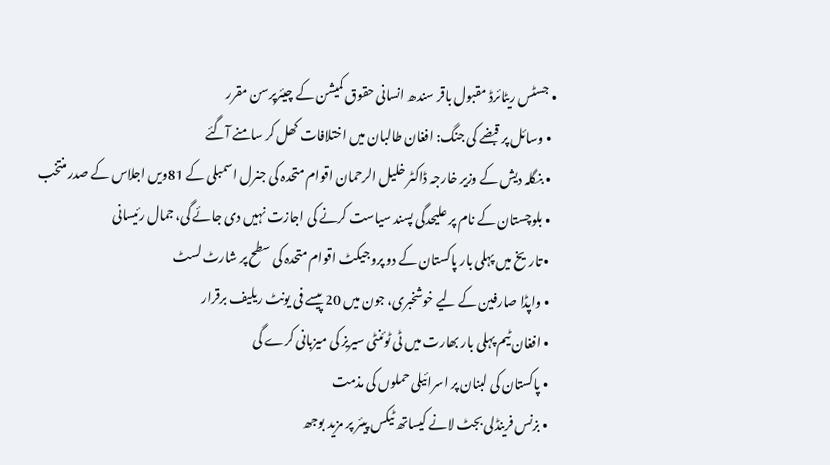• جسٹس ریٹائرڈ مقبول باقر سندھ انسانی حقوق کمیشن کے چیئرپرسن مقرر
  • وسائل پر قبضے کی جنگ: افغان طالبان میں اختلافات کھل کر سامنے آگئے
  • بنگلہ دیش کے وزیر خارجہ ڈاکٹر خلیل الرحمان اقوام متحدہ کی جنرل اسمبلی کے 81ویں اجلاس کے صدر منتخب
  • بلوچستان کے نام پر علیحدگی پسند سیاست کرنے کی اجازت نہیں دی جائے گی، جمال رئیسانی
  • تاریخ میں پہلی بار پاکستان کے دو پروجیکٹ اقوام متحدہ کی سطح پر شارٹ لسٹ
  • واپڈا صارفین کے لیے خوشخبری، جون میں 20 پیسے فی یونٹ ریلیف برقرار
  • افغان ٹیم پہلی بار بھارت میں ٹی ٹوئنٹی سیریز کی میزبانی کرے گی
  • پاکستان کی لبنان پر اسرائیلی حملوں کی مذمت
  • بزنس فرینڈلی بجٹ لانے کیساتھ ٹیکس پیئر پر مزید بوجھ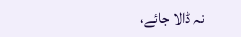نہ ڈالا جائے،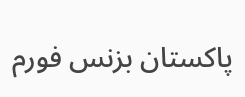پاکستان بزنس فورم